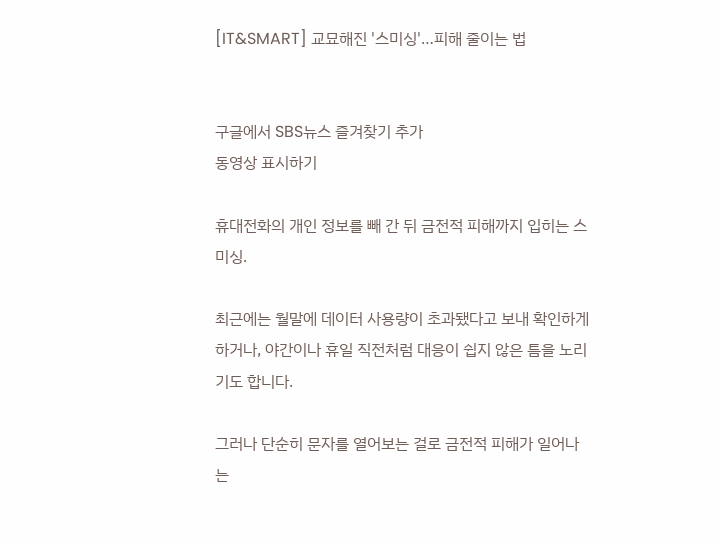[IT&SMART] 교묘해진 '스미싱'…피해 줄이는 법


구글에서 SBS뉴스 즐겨찾기 추가
동영상 표시하기

휴대전화의 개인 정보를 빼 간 뒤 금전적 피해까지 입히는 스미싱.

최근에는 월말에 데이터 사용량이 초과됐다고 보내 확인하게 하거나, 야간이나 휴일 직전처럼 대응이 쉽지 않은 틈을 노리기도 합니다.

그러나 단순히 문자를 열어보는 걸로 금전적 피해가 일어나는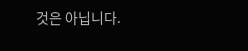것은 아닙니다.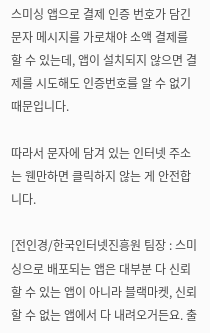스미싱 앱으로 결제 인증 번호가 담긴 문자 메시지를 가로채야 소액 결제를 할 수 있는데, 앱이 설치되지 않으면 결제를 시도해도 인증번호를 알 수 없기 때문입니다.

따라서 문자에 담겨 있는 인터넷 주소는 웬만하면 클릭하지 않는 게 안전합니다.

[전인경/한국인터넷진흥원 팀장 : 스미싱으로 배포되는 앱은 대부분 다 신뢰할 수 있는 앱이 아니라 블랙마켓, 신뢰할 수 없는 앱에서 다 내려오거든요. 출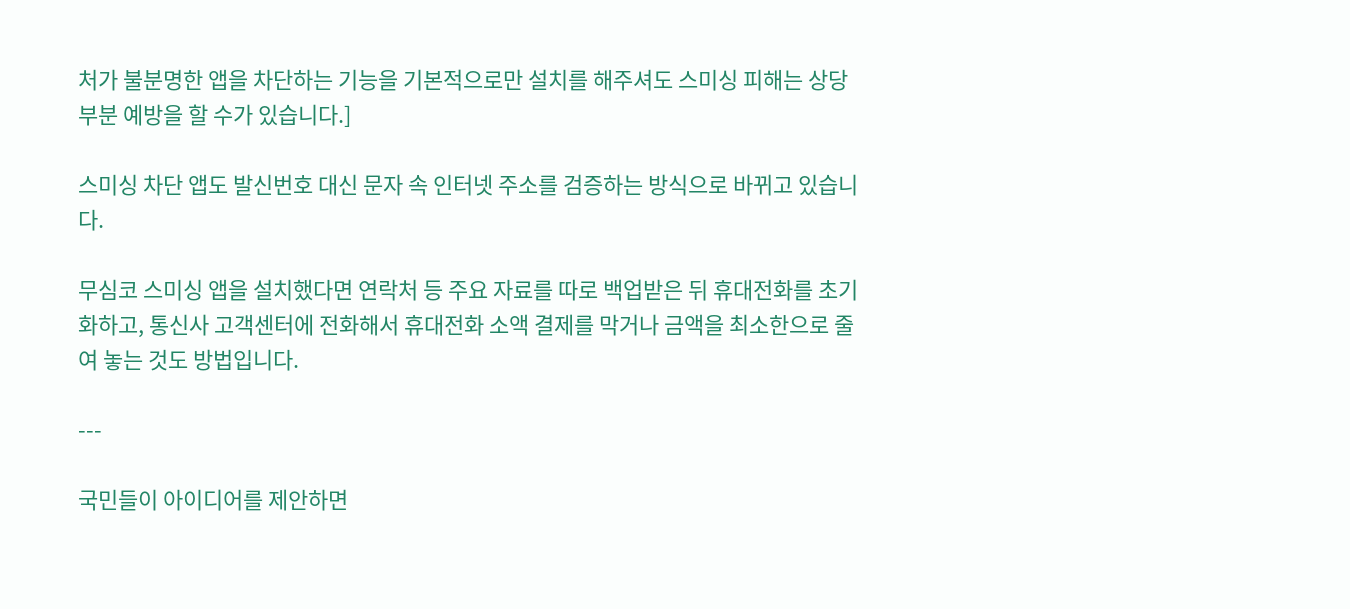처가 불분명한 앱을 차단하는 기능을 기본적으로만 설치를 해주셔도 스미싱 피해는 상당 부분 예방을 할 수가 있습니다.]

스미싱 차단 앱도 발신번호 대신 문자 속 인터넷 주소를 검증하는 방식으로 바뀌고 있습니다.

무심코 스미싱 앱을 설치했다면 연락처 등 주요 자료를 따로 백업받은 뒤 휴대전화를 초기화하고, 통신사 고객센터에 전화해서 휴대전화 소액 결제를 막거나 금액을 최소한으로 줄여 놓는 것도 방법입니다.

---

국민들이 아이디어를 제안하면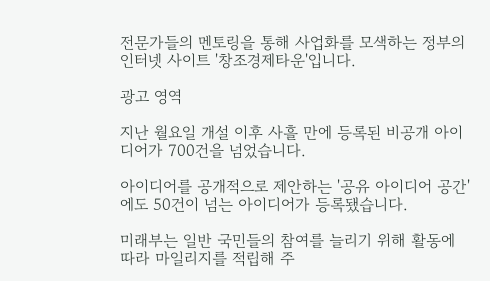전문가들의 멘토링을 통해 사업화를 모색하는 정부의 인터넷 사이트 '창조경제타운'입니다.

광고 영역

지난 월요일 개설 이후 사흘 만에 등록된 비공개 아이디어가 700건을 넘었습니다.

아이디어를 공개적으로 제안하는 '공유 아이디어 공간'에도 50건이 넘는 아이디어가 등록됐습니다.

미래부는 일반 국민들의 참여를 늘리기 위해 활동에 따라 마일리지를 적립해 주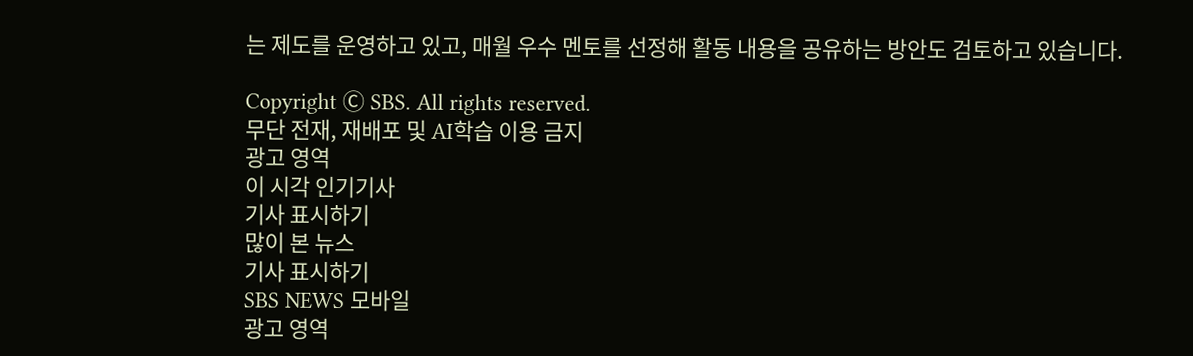는 제도를 운영하고 있고, 매월 우수 멘토를 선정해 활동 내용을 공유하는 방안도 검토하고 있습니다.

Copyright Ⓒ SBS. All rights reserved.
무단 전재, 재배포 및 AI학습 이용 금지
광고 영역
이 시각 인기기사
기사 표시하기
많이 본 뉴스
기사 표시하기
SBS NEWS 모바일
광고 영역